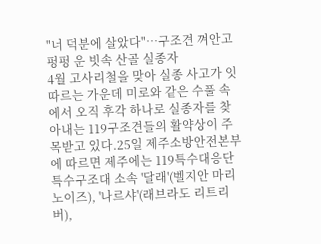"너 덕분에 살았다"…구조견 껴안고 펑펑 운 빗속 산골 실종자
4월 고사리철을 맞아 실종 사고가 잇따르는 가운데 미로와 같은 수풀 속에서 오직 후각 하나로 실종자를 찾아내는 119구조견들의 활약상이 주목받고 있다.25일 제주소방안전본부에 따르면 제주에는 119특수대응단 특수구조대 소속 '달래'(벨지안 마리노이즈), '나르샤'(래브라도 리트리버),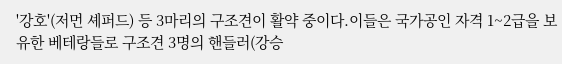'강호'(저먼 셰퍼드) 등 3마리의 구조견이 활약 중이다.이들은 국가공인 자격 1~2급을 보유한 베테랑들로 구조견 3명의 핸들러(강승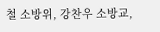철 소방위, 강찬우 소방교,